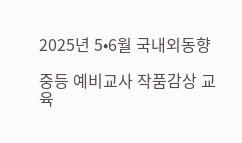2025년 5•6월 국내외동향

중등 예비교사 작품감상 교육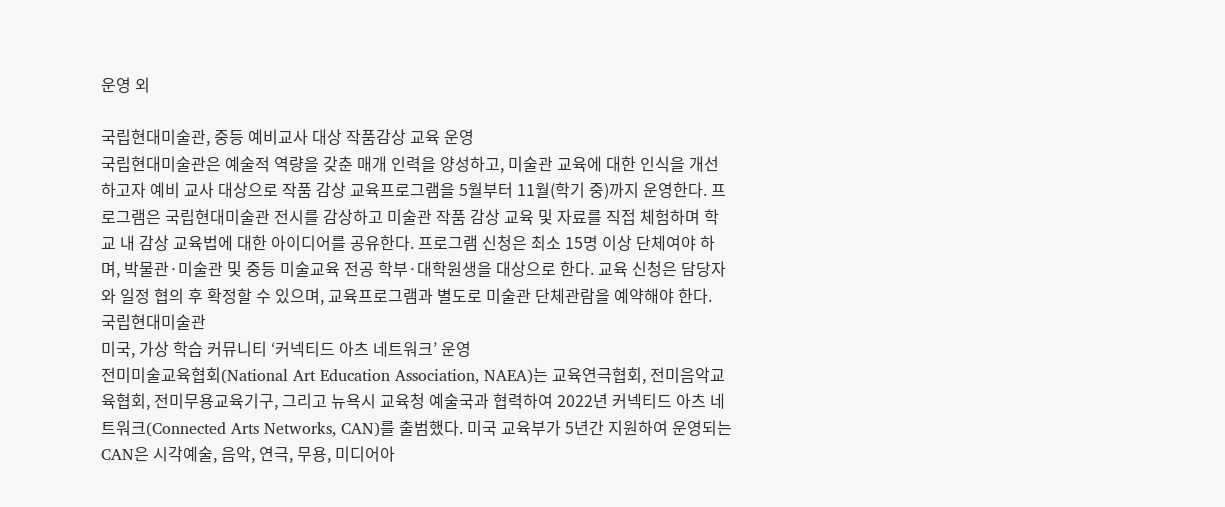운영 외

국립현대미술관, 중등 예비교사 대상 작품감상 교육 운영
국립현대미술관은 예술적 역량을 갖춘 매개 인력을 양성하고, 미술관 교육에 대한 인식을 개선하고자 예비 교사 대상으로 작품 감상 교육프로그램을 5월부터 11월(학기 중)까지 운영한다. 프로그램은 국립현대미술관 전시를 감상하고 미술관 작품 감상 교육 및 자료를 직접 체험하며 학교 내 감상 교육법에 대한 아이디어를 공유한다. 프로그램 신청은 최소 15명 이상 단체여야 하며, 박물관·미술관 및 중등 미술교육 전공 학부·대학원생을 대상으로 한다. 교육 신청은 담당자와 일정 협의 후 확정할 수 있으며, 교육프로그램과 별도로 미술관 단체관람을 예약해야 한다.
국립현대미술관
미국, 가상 학습 커뮤니티 ‘커넥티드 아츠 네트워크’ 운영
전미미술교육협회(National Art Education Association, NAEA)는 교육연극협회, 전미음악교육협회, 전미무용교육기구, 그리고 뉴욕시 교육청 예술국과 협력하여 2022년 커넥티드 아츠 네트워크(Connected Arts Networks, CAN)를 출범했다. 미국 교육부가 5년간 지원하여 운영되는 CAN은 시각예술, 음악, 연극, 무용, 미디어아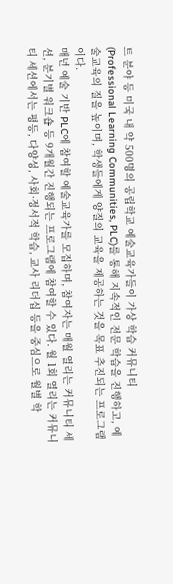트 분야 등 미국 내 약 500명의 공립학교 예술교육가들이 가상 학습 커뮤니티(Professional Learning Communities, PLC)를 통해 지속적인 전문 학습을 진행하고, 예술교육의 질을 높이며, 학생들에게 양질의 교육을 제공하는 것을 목표 추진되는 프로그램이다.
매년 예술 기반 PLC에 참여할 예술교육가를 모집하며, 참여자는 매월 열리는 커뮤니티 세션, 분기별 워크숍 등 9개월간 진행되는 프로그램에 참여할 수 있다. 월 1회 열리는 커뮤니티 세션에서는 평등, 다양성, 사회·정서적 학습, 교사 리더십 등을 중심으로 월별 학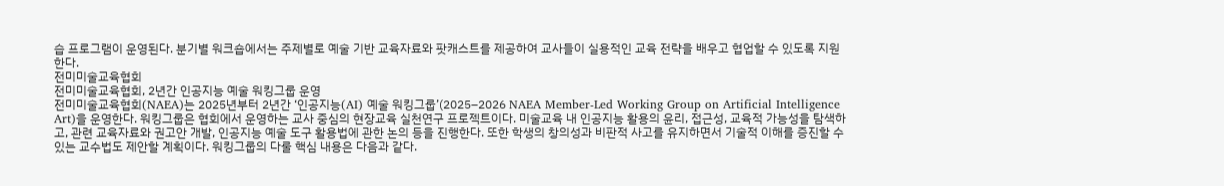습 프로그램이 운영된다. 분기별 워크숍에서는 주제별로 예술 기반 교육자료와 팟캐스트를 제공하여 교사들이 실용적인 교육 전략을 배우고 협업할 수 있도록 지원한다.
전미미술교육협회
전미미술교육협회, 2년간 인공지능 예술 워킹그룹 운영
전미미술교육협회(NAEA)는 2025년부터 2년간 ‘인공지능(AI) 예술 워킹그룹’(2025–2026 NAEA Member-Led Working Group on Artificial Intelligence Art)을 운영한다. 워킹그룹은 협회에서 운영하는 교사 중심의 현장교육 실천연구 프로젝트이다. 미술교육 내 인공지능 활용의 윤리, 접근성, 교육적 가능성을 탐색하고, 관련 교육자료와 권고안 개발, 인공지능 예술 도구 활용법에 관한 논의 등을 진행한다. 또한 학생의 창의성과 비판적 사고를 유지하면서 기술적 이해를 증진할 수 있는 교수법도 제안할 계획이다. 워킹그룹의 다룰 핵심 내용은 다음과 같다.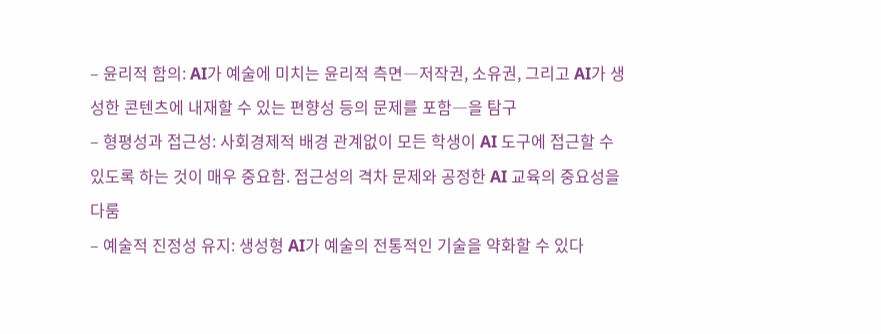– 윤리적 함의: AI가 예술에 미치는 윤리적 측면―저작권, 소유권, 그리고 AI가 생성한 콘텐츠에 내재할 수 있는 편향성 등의 문제를 포함―을 탐구
– 형평성과 접근성: 사회경제적 배경 관계없이 모든 학생이 AI 도구에 접근할 수 있도록 하는 것이 매우 중요함. 접근성의 격차 문제와 공정한 AI 교육의 중요성을 다룸
– 예술적 진정성 유지: 생성형 AI가 예술의 전통적인 기술을 약화할 수 있다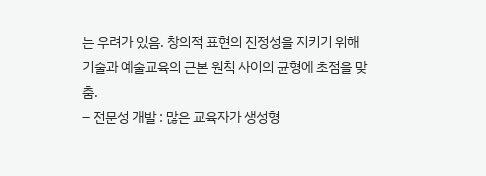는 우려가 있음. 창의적 표현의 진정성을 지키기 위해 기술과 예술교육의 근본 원칙 사이의 균형에 초점을 맞춤.
– 전문성 개발 : 많은 교육자가 생성형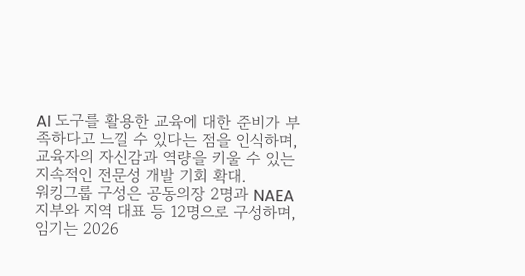AI 도구를 활용한 교육에 대한 준비가 부족하다고 느낄 수 있다는 점을 인식하며, 교육자의 자신감과 역량을 키울 수 있는 지속적인 전문성 개발 기회 확대.
워킹그룹 구성은 공동의장 2명과 NAEA 지부와 지역 대표 등 12명으로 구성하며, 임기는 2026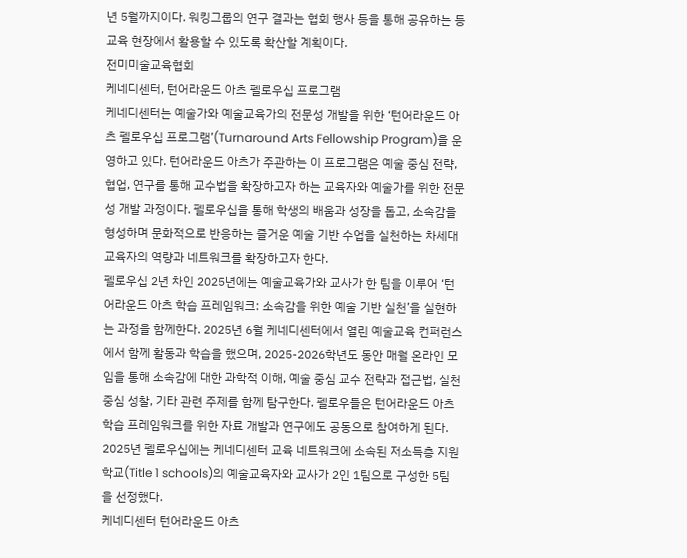년 5월까지이다. 워킹그룹의 연구 결과는 협회 행사 등을 통해 공유하는 등 교육 현장에서 활용할 수 있도록 확산할 계획이다.
전미미술교육협회
케네디센터, 턴어라운드 아츠 펠로우십 프로그램
케네디센터는 예술가와 예술교육가의 전문성 개발을 위한 ‘턴어라운드 아츠 펠로우십 프로그램’(Turnaround Arts Fellowship Program)을 운영하고 있다. 턴어라운드 아츠가 주관하는 이 프로그램은 예술 중심 전략, 협업, 연구를 통해 교수법을 확장하고자 하는 교육자와 예술가를 위한 전문성 개발 과정이다. 펠로우십을 통해 학생의 배움과 성장을 돕고, 소속감을 형성하며 문화적으로 반응하는 즐거운 예술 기반 수업을 실천하는 차세대 교육자의 역량과 네트워크를 확장하고자 한다.
펠로우십 2년 차인 2025년에는 예술교육가와 교사가 한 팀을 이루어 ‘턴어라운드 아츠 학습 프레임워크: 소속감을 위한 예술 기반 실천’을 실현하는 과정을 함께한다. 2025년 6월 케네디센터에서 열린 예술교육 컨퍼런스에서 함께 활동과 학습을 했으며, 2025-2026학년도 동안 매월 온라인 모임을 통해 소속감에 대한 과학적 이해, 예술 중심 교수 전략과 접근법, 실천 중심 성찰, 기타 관련 주제를 함께 탐구한다. 펠로우들은 턴어라운드 아츠 학습 프레임워크를 위한 자료 개발과 연구에도 공동으로 참여하게 된다. 2025년 펠로우십에는 케네디센터 교육 네트워크에 소속된 저소득층 지원 학교(Title 1 schools)의 예술교육자와 교사가 2인 1팀으로 구성한 5팀을 선정했다.
케네디센터 턴어라운드 아츠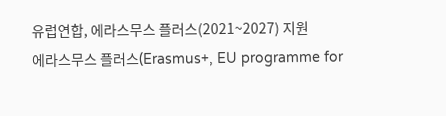유럽연합, 에라스무스 플러스(2021~2027) 지원
에라스무스 플러스(Erasmus+, EU programme for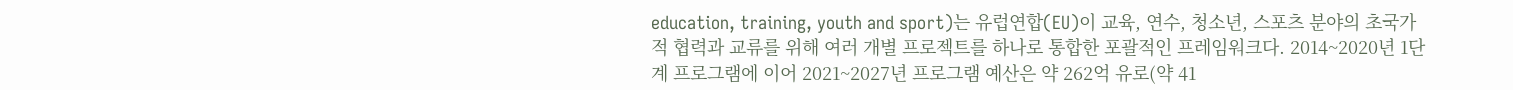education, training, youth and sport)는 유럽연합(EU)이 교육, 연수, 청소년, 스포츠 분야의 초국가적 협력과 교류를 위해 여러 개별 프로젝트를 하나로 통합한 포괄적인 프레임워크다. 2014~2020년 1단계 프로그램에 이어 2021~2027년 프로그램 예산은 약 262억 유로(약 41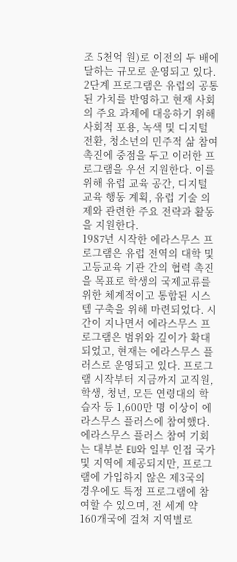조 5천억 원)로 이전의 두 배에 달하는 규모로 운영되고 있다. 2단계 프로그램은 유럽의 공통된 가치를 반영하고 현재 사회의 주요 과제에 대응하기 위해 사회적 포용, 녹색 및 디지털 전환, 청소년의 민주적 삶 참여 촉진에 중점을 두고 이러한 프로그램을 우선 지원한다. 이를 위해 유럽 교육 공간, 디지털 교육 행동 계획, 유럽 기술 의제와 관련한 주요 전략과 활동을 지원한다.
1987년 시작한 에라스무스 프로그램은 유럽 전역의 대학 및 고등교육 기관 간의 협력 촉진을 목표로 학생의 국제교류를 위한 체계적이고 통합된 시스템 구축을 위해 마련되었다. 시간이 지나면서 에라스무스 프로그램은 범위와 깊이가 확대되었고, 현재는 에라스무스 플러스로 운영되고 있다. 프로그램 시작부터 지금까지 교직원, 학생, 청년, 모든 연령대의 학습자 등 1,600만 명 이상이 에라스무스 플러스에 참여했다.
에라스무스 플러스 참여 기회는 대부분 EU와 일부 인접 국가 및 지역에 제공되지만, 프로그램에 가입하지 않은 제3국의 경우에도 특정 프로그램에 참여할 수 있으며, 전 세계 약 160개국에 걸쳐 지역별로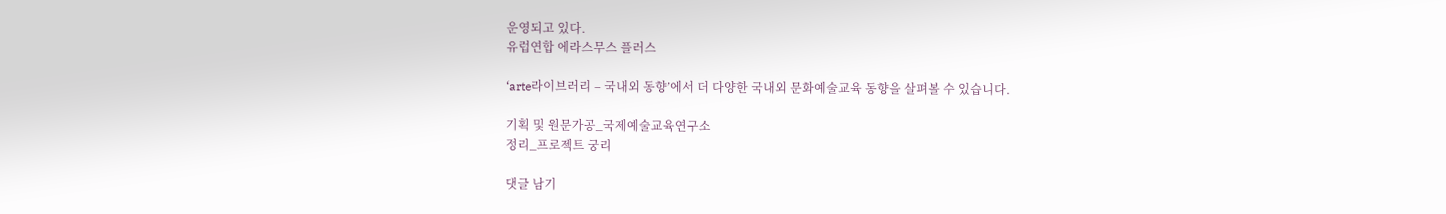운영되고 있다.
유럽연합 에라스무스 플러스

‘arte라이브러리 – 국내외 동향’에서 더 다양한 국내외 문화예술교육 동향을 살펴볼 수 있습니다.

기획 및 원문가공_국제예술교육연구소
정리_프로젝트 궁리

댓글 남기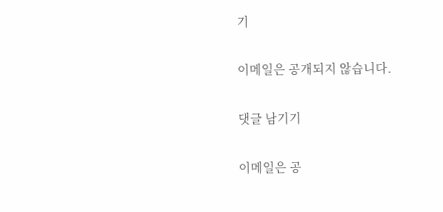기

이메일은 공개되지 않습니다.

댓글 남기기

이메일은 공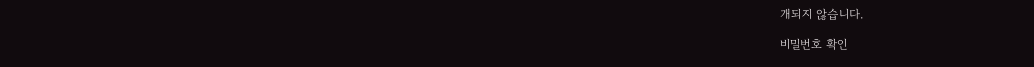개되지 않습니다.

비밀번호 확인